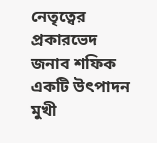নেতৃত্বের প্রকারভেদ
জনাব শফিক একটি উৎপাদন মুখী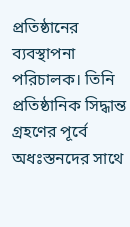প্রতিষ্ঠানের ব্যবস্থাপনা পরিচালক। তিনি প্রতিষ্ঠানিক সিদ্ধান্ত গ্রহণের পূর্বে অধঃস্তনদের সাথে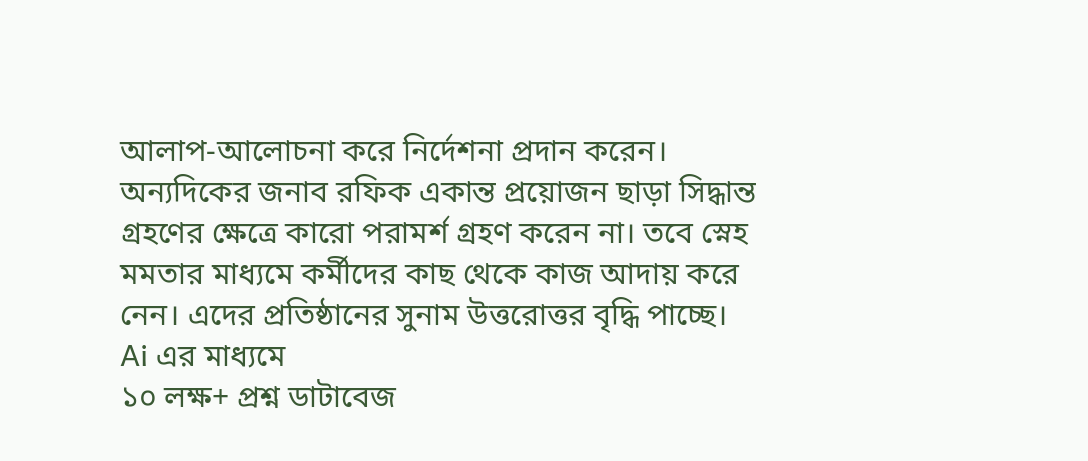আলাপ-আলোচনা করে নির্দেশনা প্রদান করেন। অন্যদিকের জনাব রফিক একান্ত প্রয়োজন ছাড়া সিদ্ধান্ত গ্রহণের ক্ষেত্রে কারো পরামর্শ গ্রহণ করেন না। তবে স্নেহ মমতার মাধ্যমে কর্মীদের কাছ থেকে কাজ আদায় করে নেন। এদের প্রতিষ্ঠানের সুনাম উত্তরোত্তর বৃদ্ধি পাচ্ছে।
Ai এর মাধ্যমে
১০ লক্ষ+ প্রশ্ন ডাটাবেজ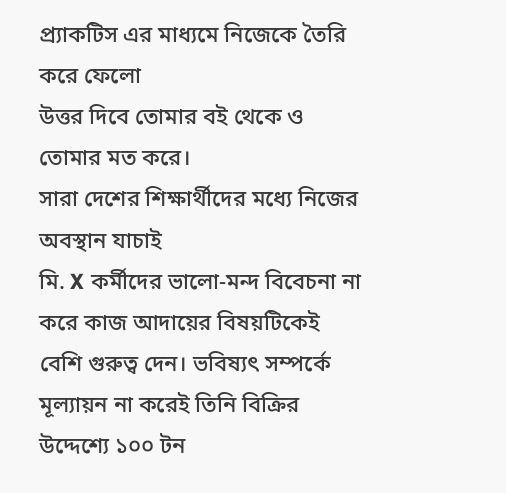প্র্যাকটিস এর মাধ্যমে নিজেকে তৈরি করে ফেলো
উত্তর দিবে তোমার বই থেকে ও তোমার মত করে।
সারা দেশের শিক্ষার্থীদের মধ্যে নিজের অবস্থান যাচাই
মি. X কর্মীদের ভালো-মন্দ বিবেচনা না করে কাজ আদায়ের বিষয়টিকেই বেশি গুরুত্ব দেন। ভবিষ্যৎ সম্পর্কে মূল্যায়ন না করেই তিনি বিক্রির উদ্দেশ্যে ১০০ টন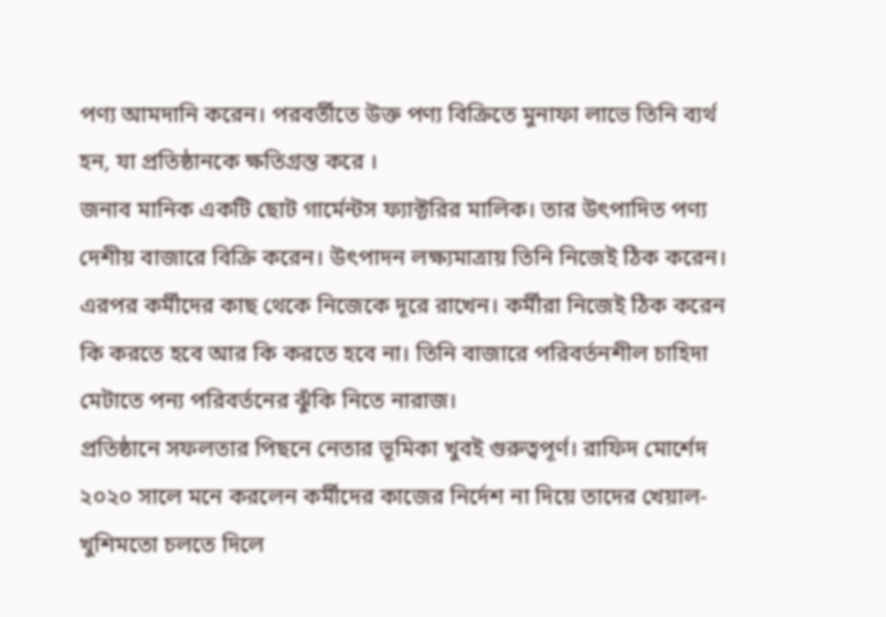পণ্য আমদানি করেন। পরবর্তীতে উক্ত পণ্য বিক্রিতে মুনাফা লাভে তিনি ব্যর্থ হন, যা প্রতিষ্ঠানকে ক্ষতিগ্রস্ত করে ।
জনাব মানিক একটি ছোট গার্মেন্টস ফ্যাক্টরির মালিক। তার উৎপাদিত পণ্য দেশীয় বাজারে বিক্রি করেন। উৎপাদন লক্ষ্যমাত্রায় তিনি নিজেই ঠিক করেন। এরপর কর্মীদের কাছ থেকে নিজেকে দূরে রাখেন। কর্মীরা নিজেই ঠিক করেন কি করতে হবে আর কি করতে হবে না। তিনি বাজারে পরিবর্তনশীল চাহিদা মেটাতে পন্য পরিবর্তনের ঝুঁকি নিতে নারাজ।
প্রতিষ্ঠানে সফলতার পিছনে নেতার ভূমিকা খুবই গুরুত্বপূর্ণ। রাফিদ মোর্শেদ ২০২০ সালে মনে করলেন কর্মীদের কাজের নির্দেশ না দিয়ে তাদের খেয়াল-খুশিমতো চলতে দিলে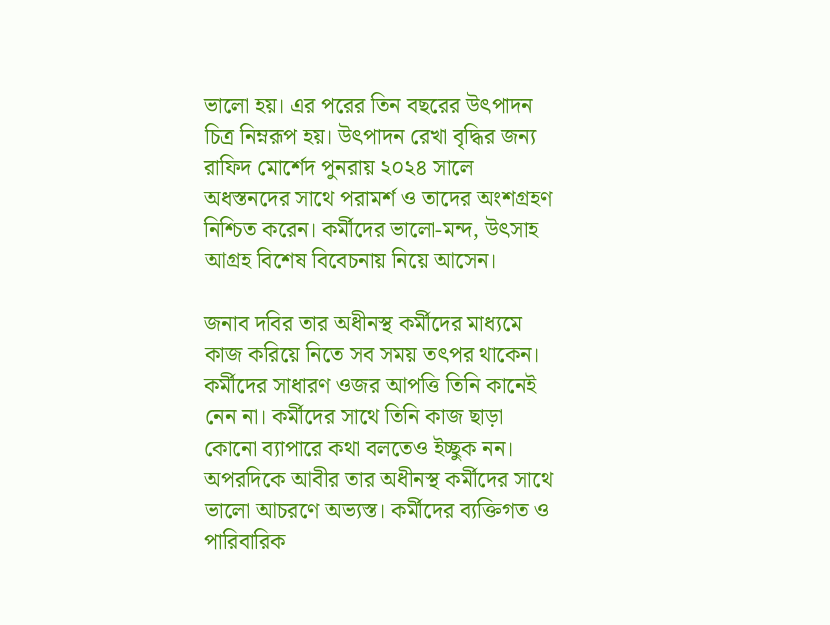ভালো হয়। এর পরের তিন বছরের উৎপাদন চিত্র নিম্নরূপ হয়। উৎপাদন রেখা বৃদ্ধির জন্য রাফিদ মোর্শেদ পুনরায় ২০২৪ সালে অধস্তনদের সাথে পরামর্শ ও তাদের অংশগ্রহণ নিশ্চিত করেন। কর্মীদের ভালো-মন্দ, উৎসাহ আগ্রহ বিশেষ বিবেচনায় নিয়ে আসেন।

জনাব দবির তার অধীনস্থ কর্মীদের মাধ্যমে কাজ করিয়ে নিতে সব সময় তৎপর থাকেন। কর্মীদের সাধারণ ওজর আপত্তি তিনি কানেই নেন না। কর্মীদের সাথে তিনি কাজ ছাড়া কোনো ব্যাপারে কথা বলতেও ইচ্ছুক নন। অপরদিকে আবীর তার অধীনস্থ কর্মীদের সাথে ভালো আচরণে অভ্যস্ত। কর্মীদের ব্যক্তিগত ও পারিবারিক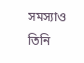সমস্যাও তিনি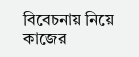বিবেচনায় নিয়ে কাজের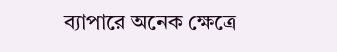ব্যাপারে অনেক ক্ষেত্রে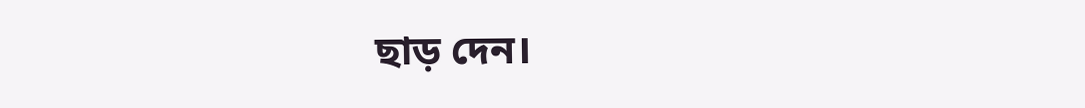ছাড় দেন।